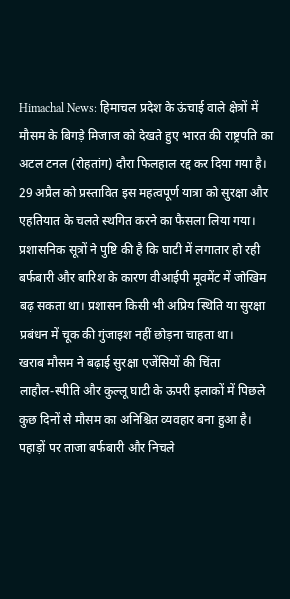Himachal News: हिमाचल प्रदेश के ऊंचाई वाले क्षेत्रों में मौसम के बिगड़े मिजाज को देखते हुए भारत की राष्ट्रपति का अटल टनल (रोहतांग) दौरा फिलहाल रद्द कर दिया गया है। 29 अप्रैल को प्रस्तावित इस महत्वपूर्ण यात्रा को सुरक्षा और एहतियात के चलते स्थगित करने का फैसला लिया गया। प्रशासनिक सूत्रों ने पुष्टि की है कि घाटी में लगातार हो रही बर्फबारी और बारिश के कारण वीआईपी मूवमेंट में जोखिम बढ़ सकता था। प्रशासन किसी भी अप्रिय स्थिति या सुरक्षा प्रबंधन में चूक की गुंजाइश नहीं छोड़ना चाहता था।
खराब मौसम ने बढ़ाई सुरक्षा एजेंसियों की चिंता
लाहौल-स्पीति और कुल्लू घाटी के ऊपरी इलाकों में पिछले कुछ दिनों से मौसम का अनिश्चित व्यवहार बना हुआ है। पहाड़ों पर ताजा बर्फबारी और निचले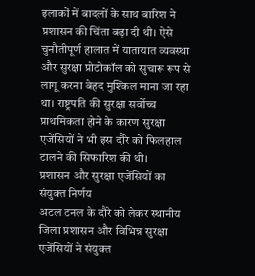इलाकों में बादलों के साथ बारिश ने प्रशासन की चिंता बढ़ा दी थी। ऐसे चुनौतीपूर्ण हालात में यातायात व्यवस्था और सुरक्षा प्रोटोकॉल को सुचारू रूप से लागू करना बेहद मुश्किल माना जा रहा था। राष्ट्रपति की सुरक्षा सर्वोच्च प्राथमिकता होने के कारण सुरक्षा एजेंसियों ने भी इस दौरे को फिलहाल टालने की सिफारिश की थी।
प्रशासन और सुरक्षा एजेंसियों का संयुक्त निर्णय
अटल टनल के दौरे को लेकर स्थानीय जिला प्रशासन और विभिन्न सुरक्षा एजेंसियों ने संयुक्त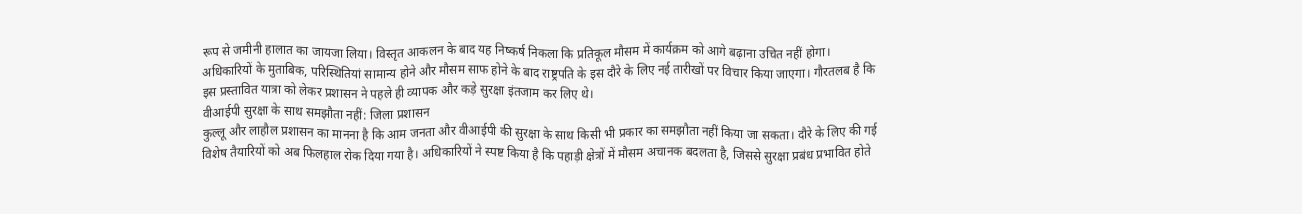रूप से जमीनी हालात का जायजा लिया। विस्तृत आकलन के बाद यह निष्कर्ष निकला कि प्रतिकूल मौसम में कार्यक्रम को आगे बढ़ाना उचित नहीं होगा। अधिकारियों के मुताबिक, परिस्थितियां सामान्य होने और मौसम साफ होने के बाद राष्ट्रपति के इस दौरे के लिए नई तारीखों पर विचार किया जाएगा। गौरतलब है कि इस प्रस्तावित यात्रा को लेकर प्रशासन ने पहले ही व्यापक और कड़े सुरक्षा इंतजाम कर लिए थे।
वीआईपी सुरक्षा के साथ समझौता नहीं: जिला प्रशासन
कुल्लू और लाहौल प्रशासन का मानना है कि आम जनता और वीआईपी की सुरक्षा के साथ किसी भी प्रकार का समझौता नहीं किया जा सकता। दौरे के लिए की गई विशेष तैयारियों को अब फिलहाल रोक दिया गया है। अधिकारियों ने स्पष्ट किया है कि पहाड़ी क्षेत्रों में मौसम अचानक बदलता है, जिससे सुरक्षा प्रबंध प्रभावित होते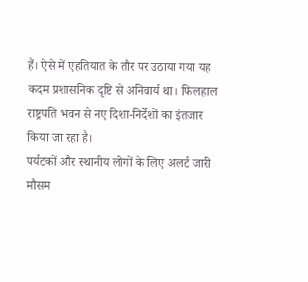हैं। ऐसे में एहतियात के तौर पर उठाया गया यह कदम प्रशासनिक दृष्टि से अनिवार्य था। फिलहाल राष्ट्रपति भवन से नए दिशा-निर्देशों का इंतजार किया जा रहा है।
पर्यटकों और स्थानीय लोगों के लिए अलर्ट जारी
मौसम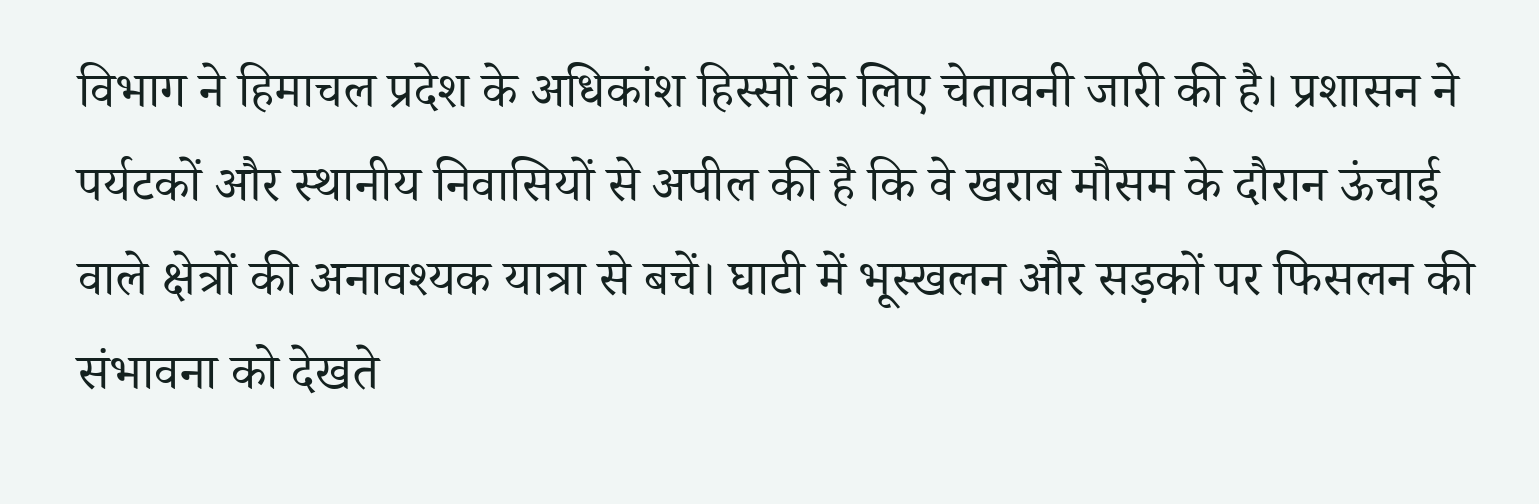विभाग ने हिमाचल प्रदेश के अधिकांश हिस्सों के लिए चेतावनी जारी की है। प्रशासन ने पर्यटकों और स्थानीय निवासियों से अपील की है कि वे खराब मौसम के दौरान ऊंचाई वाले क्षेत्रों की अनावश्यक यात्रा से बचें। घाटी में भूस्खलन और सड़कों पर फिसलन की संभावना को देखते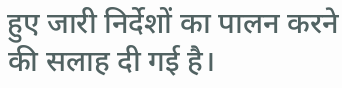हुए जारी निर्देशों का पालन करने की सलाह दी गई है।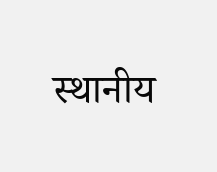स्थानीय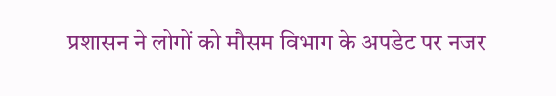प्रशासन ने लोगों को मौसम विभाग के अपडेट पर नजर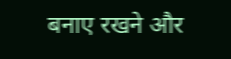बनाए रखने और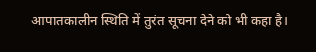आपातकालीन स्थिति में तुरंत सूचना देने को भी कहा है।